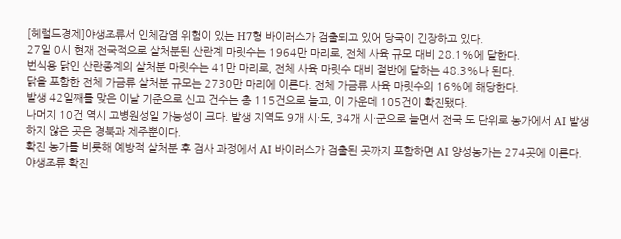[헤럴드경제]야생조류서 인체감염 위험이 있는 H7형 바이러스가 검출되고 있어 당국이 긴장하고 있다.
27일 0시 현재 전국적으로 살처분된 산란계 마릿수는 1964만 마리로, 전체 사육 규모 대비 28.1%에 달한다.
번식용 닭인 산란종계의 살처분 마릿수는 41만 마리로, 전체 사육 마릿수 대비 절반에 달하는 48.3%나 된다.
닭을 포함한 전체 가금류 살처분 규모는 2730만 마리에 이른다. 전체 가금류 사육 마릿수의 16%에 해당한다.
발생 42일째를 맞은 이날 기준으로 신고 건수는 총 115건으로 늘고, 이 가운데 105건이 확진됐다.
나머지 10건 역시 고병원성일 가능성이 크다. 발생 지역도 9개 시·도, 34개 시·군으로 늘면서 전국 도 단위로 농가에서 AI 발생하지 않은 곳은 경북과 제주뿐이다.
확진 농가를 비롯해 예방적 살처분 후 검사 과정에서 AI 바이러스가 검출된 곳까지 포함하면 AI 양성농가는 274곳에 이른다.
야생조류 확진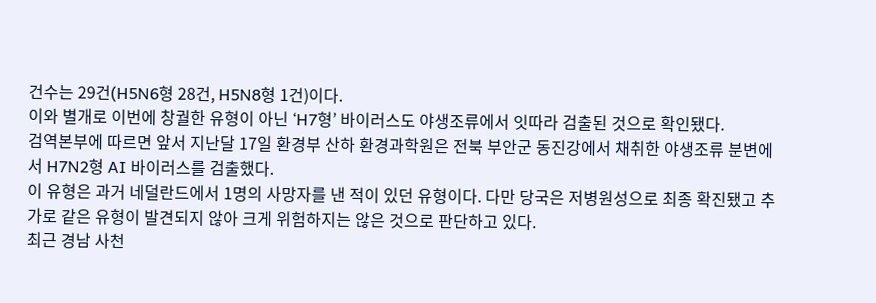건수는 29건(H5N6형 28건, H5N8형 1건)이다.
이와 별개로 이번에 창궐한 유형이 아닌 ‘H7형’ 바이러스도 야생조류에서 잇따라 검출된 것으로 확인됐다.
검역본부에 따르면 앞서 지난달 17일 환경부 산하 환경과학원은 전북 부안군 동진강에서 채취한 야생조류 분변에서 H7N2형 AI 바이러스를 검출했다.
이 유형은 과거 네덜란드에서 1명의 사망자를 낸 적이 있던 유형이다. 다만 당국은 저병원성으로 최종 확진됐고 추가로 같은 유형이 발견되지 않아 크게 위험하지는 않은 것으로 판단하고 있다.
최근 경남 사천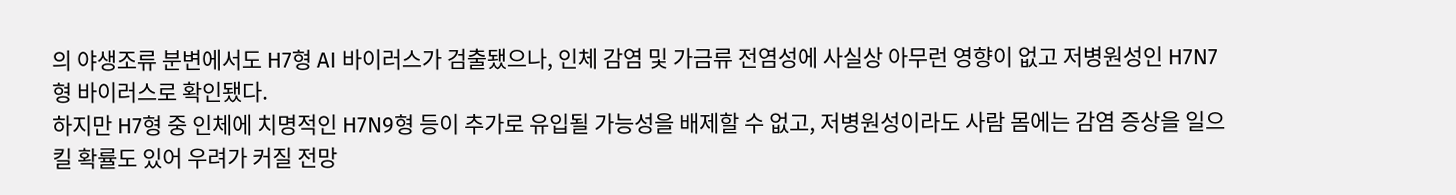의 야생조류 분변에서도 H7형 AI 바이러스가 검출됐으나, 인체 감염 및 가금류 전염성에 사실상 아무런 영향이 없고 저병원성인 H7N7형 바이러스로 확인됐다.
하지만 H7형 중 인체에 치명적인 H7N9형 등이 추가로 유입될 가능성을 배제할 수 없고, 저병원성이라도 사람 몸에는 감염 증상을 일으킬 확률도 있어 우려가 커질 전망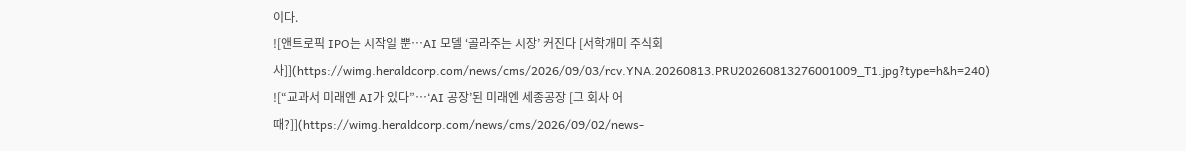이다.
![앤트로픽 IPO는 시작일 뿐…AI 모델 ‘골라주는 시장’ 커진다 [서학개미 주식회사]](https://wimg.heraldcorp.com/news/cms/2026/09/03/rcv.YNA.20260813.PRU20260813276001009_T1.jpg?type=h&h=240)
![“교과서 미래엔 AI가 있다”…‘AI 공장’된 미래엔 세종공장 [그 회사 어때?]](https://wimg.heraldcorp.com/news/cms/2026/09/02/news-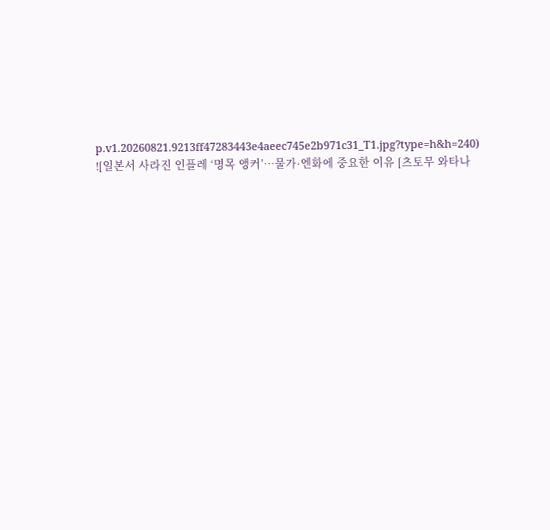p.v1.20260821.9213ff47283443e4aeec745e2b971c31_T1.jpg?type=h&h=240)
![일본서 사라진 인플레 ‘명목 앵커’…물가·엔화에 중요한 이유 [츠토무 와타나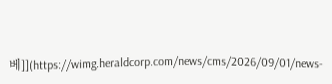베]](https://wimg.heraldcorp.com/news/cms/2026/09/01/news-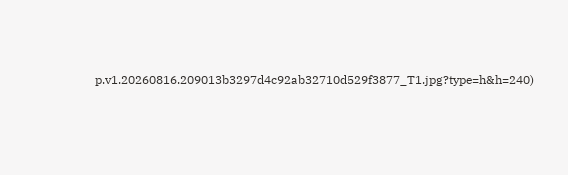p.v1.20260816.209013b3297d4c92ab32710d529f3877_T1.jpg?type=h&h=240)